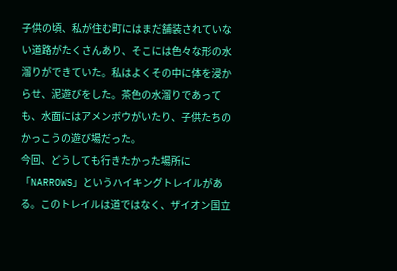子供の頃、私が住む町にはまだ舗装されていない道路がたくさんあり、そこには色々な形の水溜りができていた。私はよくその中に体を浸からせ、泥遊びをした。茶色の水溜りであっても、水面にはアメンボウがいたり、子供たちのかっこうの遊び場だった。
今回、どうしても行きたかった場所に「NARROWS」というハイキングトレイルがある。このトレイルは道ではなく、ザイオン国立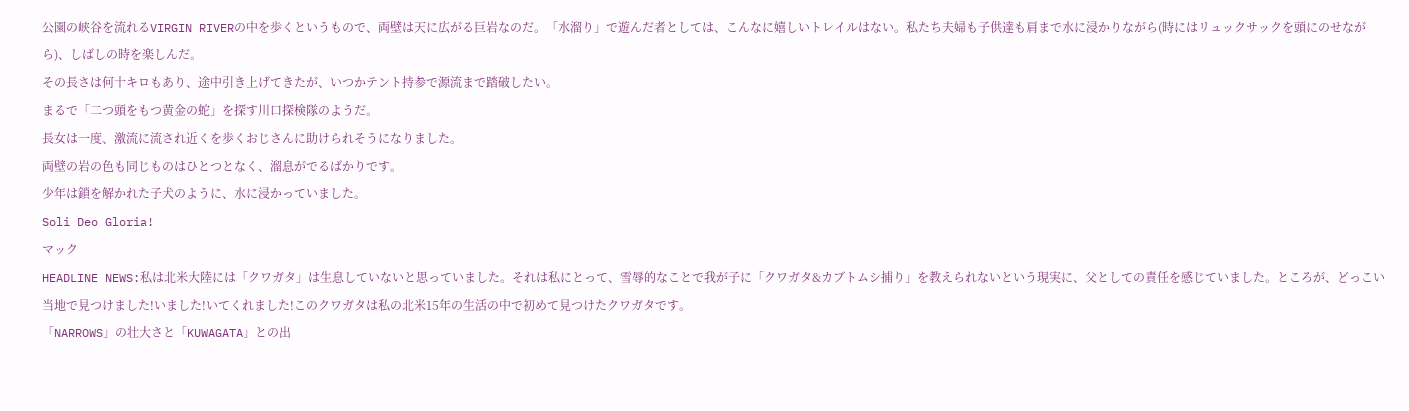公園の峡谷を流れるVIRGIN RIVERの中を歩くというもので、両壁は天に広がる巨岩なのだ。「水溜り」で遊んだ者としては、こんなに嬉しいトレイルはない。私たち夫婦も子供達も肩まで水に浸かりながら(時にはリュックサックを頭にのせながら)、しばしの時を楽しんだ。
その長さは何十キロもあり、途中引き上げてきたが、いつかテント持参で源流まで踏破したい。
まるで「二つ頭をもつ黄金の蛇」を探す川口探検隊のようだ。
長女は一度、激流に流され近くを歩くおじさんに助けられそうになりました。
両壁の岩の色も同じものはひとつとなく、溜息がでるばかりです。
少年は鎖を解かれた子犬のように、水に浸かっていました。
Soli Deo Gloria!
マック
HEADLINE NEWS:私は北米大陸には「クワガタ」は生息していないと思っていました。それは私にとって、雪辱的なことで我が子に「クワガタ&カブトムシ捕り」を教えられないという現実に、父としての責任を感じていました。ところが、どっこい当地で見つけました!いました!いてくれました!このクワガタは私の北米15年の生活の中で初めて見つけたクワガタです。
「NARROWS」の壮大さと「KUWAGATA」との出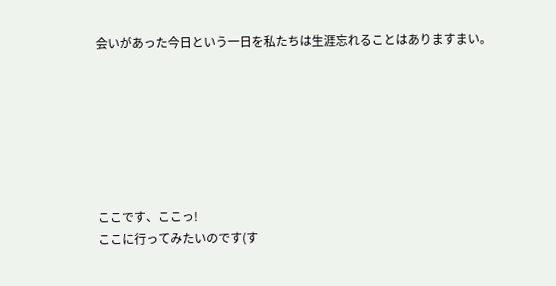会いがあった今日という一日を私たちは生涯忘れることはありますまい。







ここです、ここっ!
ここに行ってみたいのです(す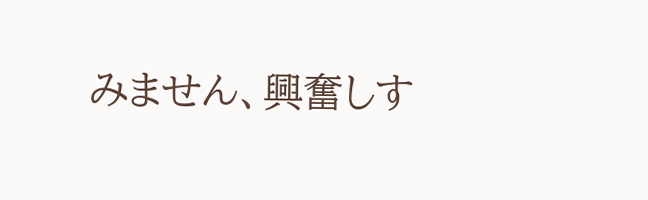みません、興奮しす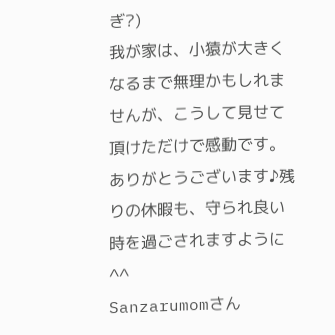ぎ?)
我が家は、小猿が大きくなるまで無理かもしれませんが、こうして見せて頂けただけで感動です。ありがとうございます♪残りの休暇も、守られ良い時を過ごされますように^^
Sanzarumomさん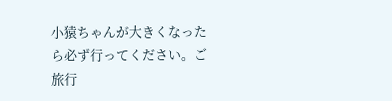小猿ちゃんが大きくなったら必ず行ってください。ご旅行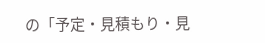の「予定・見積もり・見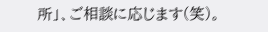所」、ご相談に応じます(笑)。